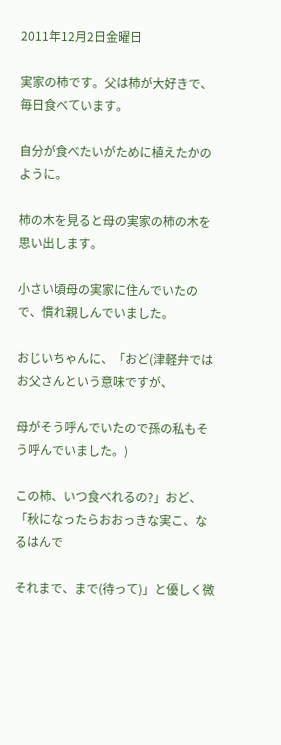2011年12月2日金曜日

実家の柿です。父は柿が大好きで、毎日食べています。

自分が食べたいがために植えたかのように。

柿の木を見ると母の実家の柿の木を思い出します。

小さい頃母の実家に住んでいたので、慣れ親しんでいました。

おじいちゃんに、「おど(津軽弁ではお父さんという意味ですが、

母がそう呼んでいたので孫の私もそう呼んでいました。)

この柿、いつ食べれるの?」おど、「秋になったらおおっきな実こ、なるはんで

それまで、まで(待って)」と優しく微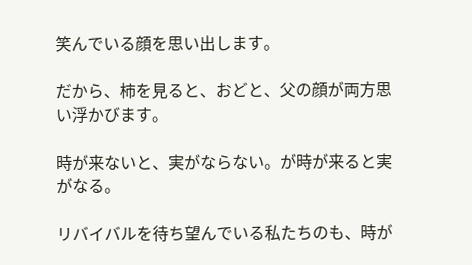笑んでいる顔を思い出します。

だから、柿を見ると、おどと、父の顔が両方思い浮かびます。

時が来ないと、実がならない。が時が来ると実がなる。

リバイバルを待ち望んでいる私たちのも、時が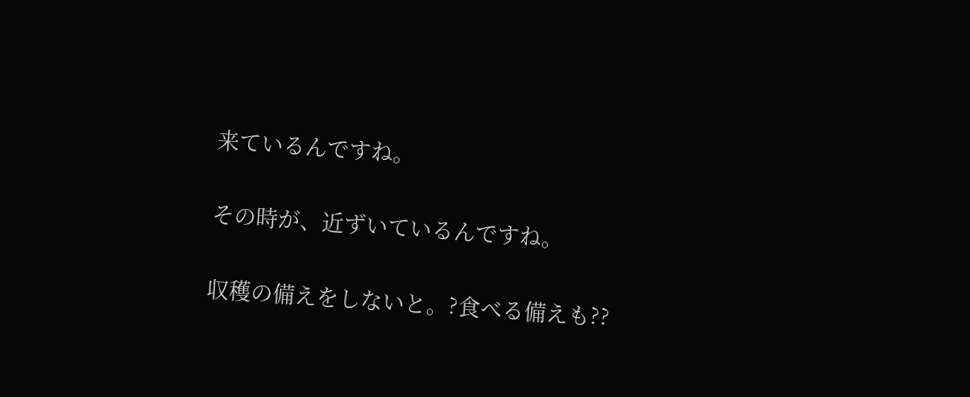来ているんですね。

その時が、近ずいているんですね。

収穫の備えをしないと。?食べる備えも??